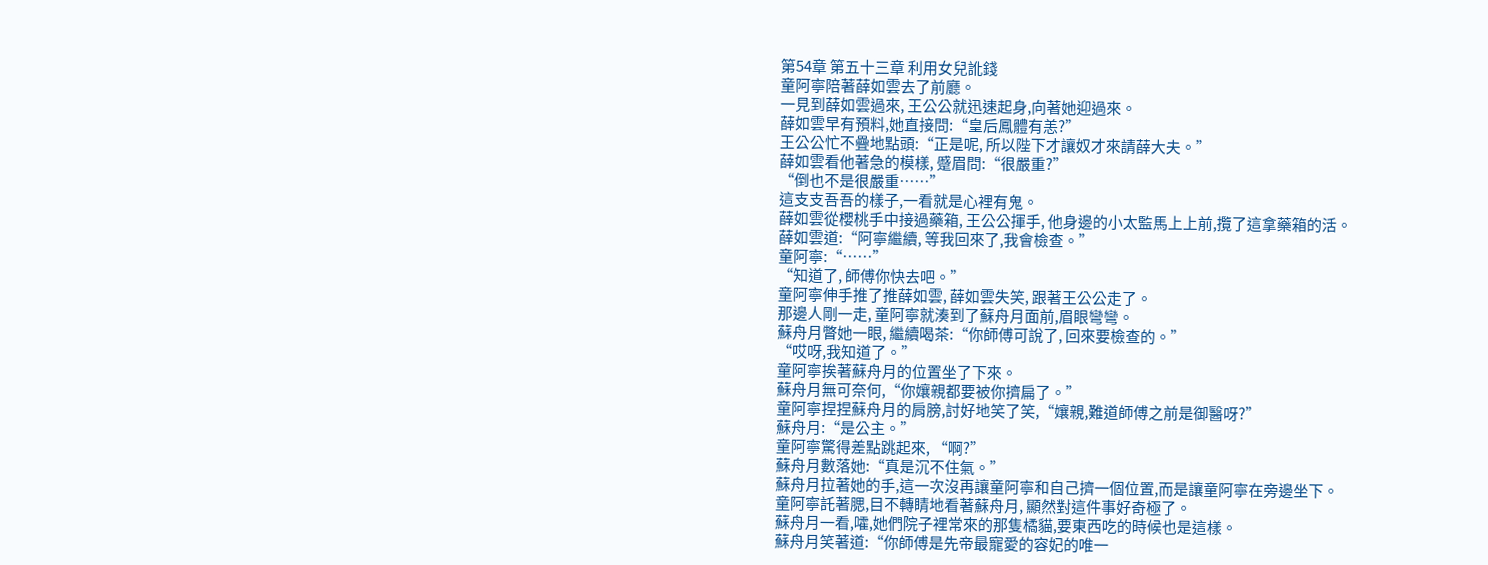第54章 第五十三章 利用女兒訛錢
童阿寧陪著薛如雲去了前廳。
一見到薛如雲過來, 王公公就迅速起身,向著她迎過來。
薛如雲早有預料,她直接問:“皇后鳳體有恙?”
王公公忙不疊地點頭:“正是呢, 所以陛下才讓奴才來請薛大夫。”
薛如雲看他著急的模樣, 蹙眉問:“很嚴重?”
“倒也不是很嚴重……”
這支支吾吾的樣子,一看就是心裡有鬼。
薛如雲從櫻桃手中接過藥箱, 王公公揮手, 他身邊的小太監馬上上前,攬了這拿藥箱的活。
薛如雲道:“阿寧繼續, 等我回來了,我會檢查。”
童阿寧:“……”
“知道了, 師傅你快去吧。”
童阿寧伸手推了推薛如雲, 薛如雲失笑, 跟著王公公走了。
那邊人剛一走, 童阿寧就湊到了蘇舟月面前,眉眼彎彎。
蘇舟月瞥她一眼, 繼續喝茶:“你師傅可說了, 回來要檢查的。”
“哎呀,我知道了。”
童阿寧挨著蘇舟月的位置坐了下來。
蘇舟月無可奈何,“你孃親都要被你擠扁了。”
童阿寧捏捏蘇舟月的肩膀,討好地笑了笑,“孃親,難道師傅之前是御醫呀?”
蘇舟月:“是公主。”
童阿寧驚得差點跳起來, “啊?”
蘇舟月數落她:“真是沉不住氣。”
蘇舟月拉著她的手,這一次沒再讓童阿寧和自己擠一個位置,而是讓童阿寧在旁邊坐下。
童阿寧託著腮,目不轉睛地看著蘇舟月, 顯然對這件事好奇極了。
蘇舟月一看,嚯,她們院子裡常來的那隻橘貓,要東西吃的時候也是這樣。
蘇舟月笑著道:“你師傅是先帝最寵愛的容妃的唯一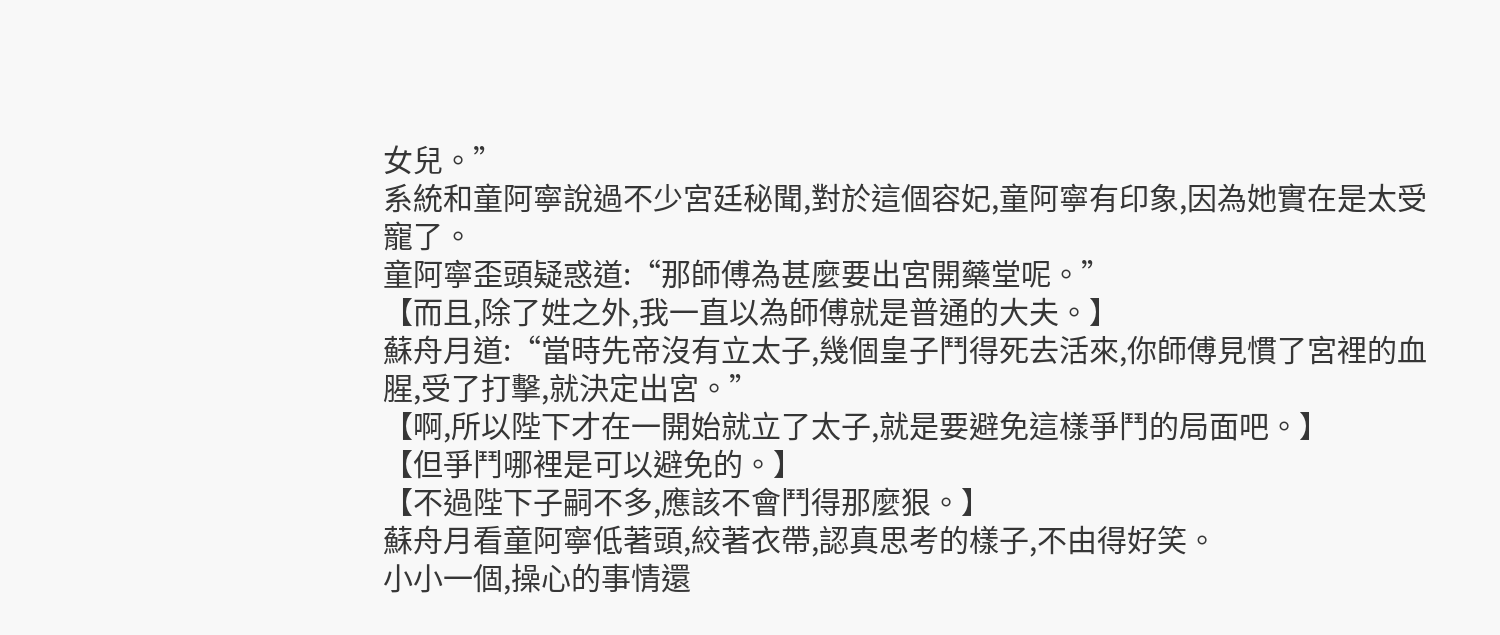女兒。”
系統和童阿寧說過不少宮廷秘聞,對於這個容妃,童阿寧有印象,因為她實在是太受寵了。
童阿寧歪頭疑惑道:“那師傅為甚麼要出宮開藥堂呢。”
【而且,除了姓之外,我一直以為師傅就是普通的大夫。】
蘇舟月道:“當時先帝沒有立太子,幾個皇子鬥得死去活來,你師傅見慣了宮裡的血腥,受了打擊,就決定出宮。”
【啊,所以陛下才在一開始就立了太子,就是要避免這樣爭鬥的局面吧。】
【但爭鬥哪裡是可以避免的。】
【不過陛下子嗣不多,應該不會鬥得那麼狠。】
蘇舟月看童阿寧低著頭,絞著衣帶,認真思考的樣子,不由得好笑。
小小一個,操心的事情還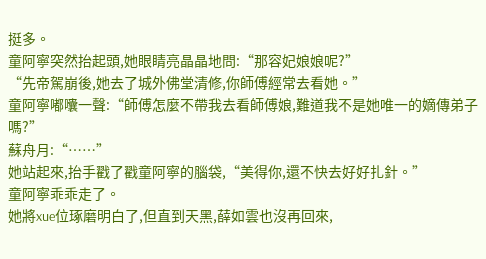挺多。
童阿寧突然抬起頭,她眼睛亮晶晶地問:“那容妃娘娘呢?”
“先帝駕崩後,她去了城外佛堂清修,你師傅經常去看她。”
童阿寧嘟囔一聲:“師傅怎麼不帶我去看師傅娘,難道我不是她唯一的嫡傳弟子嗎?”
蘇舟月:“……”
她站起來,抬手戳了戳童阿寧的腦袋,“美得你,還不快去好好扎針。”
童阿寧乖乖走了。
她將xue位琢磨明白了,但直到天黑,薛如雲也沒再回來,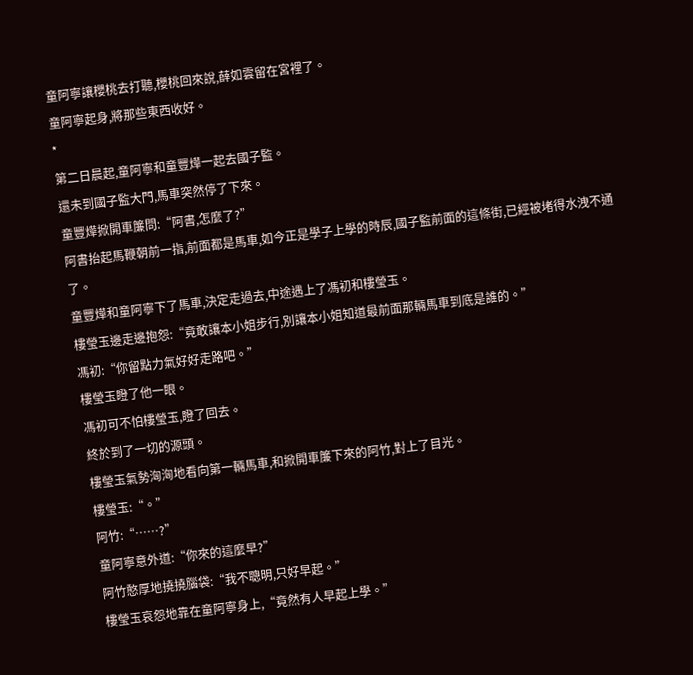童阿寧讓櫻桃去打聽,櫻桃回來說,薛如雲留在宮裡了。
童阿寧起身,將那些東西收好。
*
第二日晨起,童阿寧和童豐燁一起去國子監。
還未到國子監大門,馬車突然停了下來。
童豐燁掀開車簾問:“阿書,怎麼了?”
阿書抬起馬鞭朝前一指,前面都是馬車,如今正是學子上學的時辰,國子監前面的這條街,已經被堵得水洩不通了。
童豐燁和童阿寧下了馬車,決定走過去,中途遇上了馮初和樓瑩玉。
樓瑩玉邊走邊抱怨:“竟敢讓本小姐步行,別讓本小姐知道最前面那輛馬車到底是誰的。”
馮初:“你留點力氣好好走路吧。”
樓瑩玉瞪了他一眼。
馮初可不怕樓瑩玉,瞪了回去。
終於到了一切的源頭。
樓瑩玉氣勢洶洶地看向第一輛馬車,和掀開車簾下來的阿竹,對上了目光。
樓瑩玉:“。”
阿竹:“……?”
童阿寧意外道:“你來的這麼早?”
阿竹憨厚地撓撓腦袋:“我不聰明,只好早起。”
樓瑩玉哀怨地靠在童阿寧身上,“竟然有人早起上學。”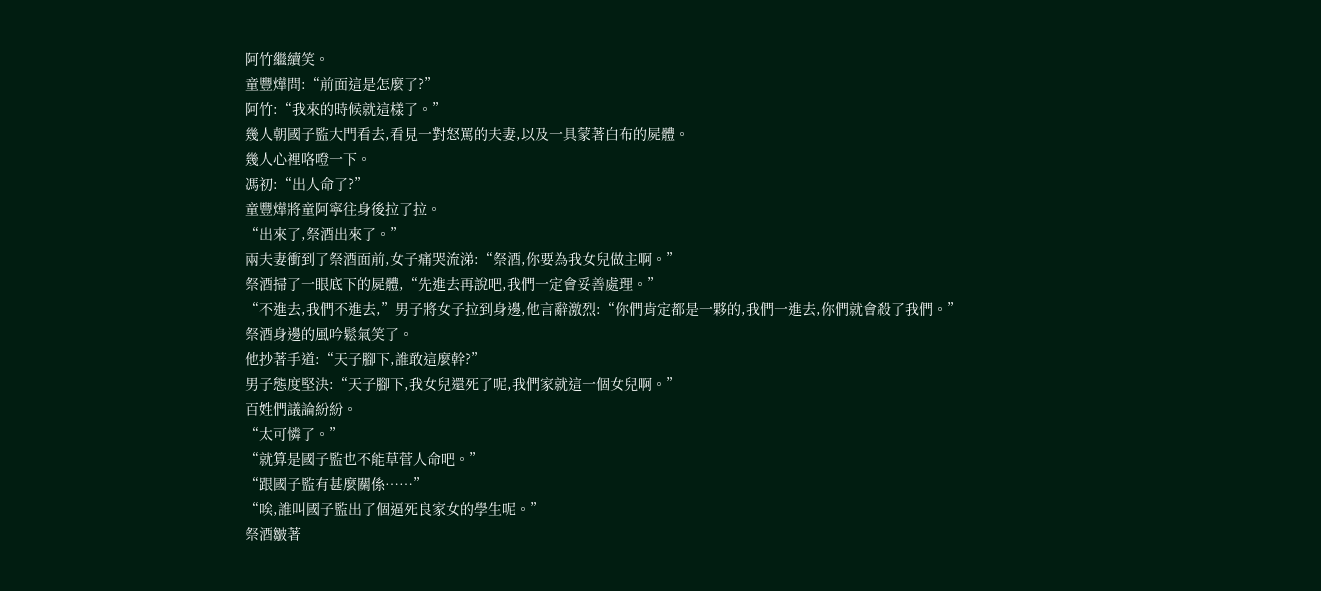阿竹繼續笑。
童豐燁問:“前面這是怎麼了?”
阿竹:“我來的時候就這樣了。”
幾人朝國子監大門看去,看見一對怒罵的夫妻,以及一具蒙著白布的屍體。
幾人心裡咯噔一下。
馮初:“出人命了?”
童豐燁將童阿寧往身後拉了拉。
“出來了,祭酒出來了。”
兩夫妻衝到了祭酒面前,女子痛哭流涕:“祭酒,你要為我女兒做主啊。”
祭酒掃了一眼底下的屍體,“先進去再說吧,我們一定會妥善處理。”
“不進去,我們不進去,”男子將女子拉到身邊,他言辭激烈:“你們肯定都是一夥的,我們一進去,你們就會殺了我們。”
祭酒身邊的風吟鬆氣笑了。
他抄著手道:“天子腳下,誰敢這麼幹?”
男子態度堅決:“天子腳下,我女兒還死了呢,我們家就這一個女兒啊。”
百姓們議論紛紛。
“太可憐了。”
“就算是國子監也不能草菅人命吧。”
“跟國子監有甚麼關係……”
“唉,誰叫國子監出了個逼死良家女的學生呢。”
祭酒皺著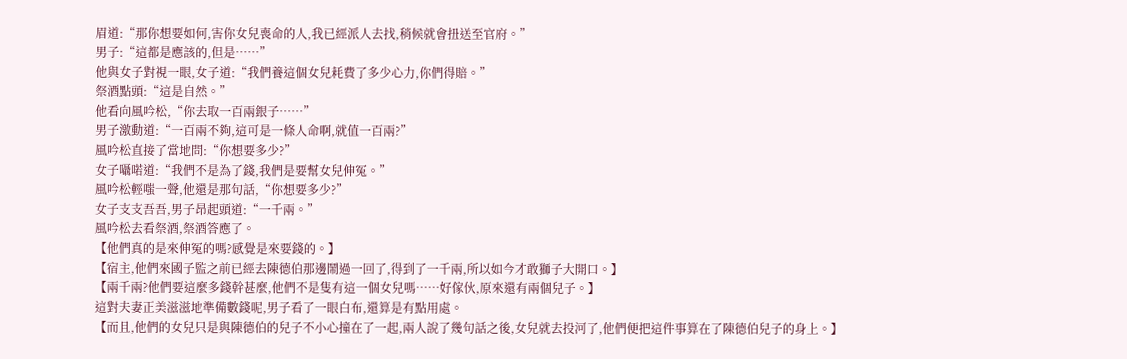眉道:“那你想要如何,害你女兒喪命的人,我已經派人去找,稍候就會扭送至官府。”
男子:“這都是應該的,但是……”
他與女子對視一眼,女子道:“我們養這個女兒耗費了多少心力,你們得賠。”
祭酒點頭:“這是自然。”
他看向風吟松,“你去取一百兩銀子……”
男子激動道:“一百兩不夠,這可是一條人命啊,就值一百兩?”
風吟松直接了當地問:“你想要多少?”
女子囁喏道:“我們不是為了錢,我們是要幫女兒伸冤。”
風吟松輕嗤一聲,他還是那句話,“你想要多少?”
女子支支吾吾,男子昂起頭道:“一千兩。”
風吟松去看祭酒,祭酒答應了。
【他們真的是來伸冤的嗎?感覺是來要錢的。】
【宿主,他們來國子監之前已經去陳德伯那邊鬧過一回了,得到了一千兩,所以如今才敢獅子大開口。】
【兩千兩?他們要這麼多錢幹甚麼,他們不是隻有這一個女兒嗎……好傢伙,原來還有兩個兒子。】
這對夫妻正美滋滋地準備數錢呢,男子看了一眼白布,還算是有點用處。
【而且,他們的女兒只是與陳德伯的兒子不小心撞在了一起,兩人說了幾句話之後,女兒就去投河了,他們便把這件事算在了陳德伯兒子的身上。】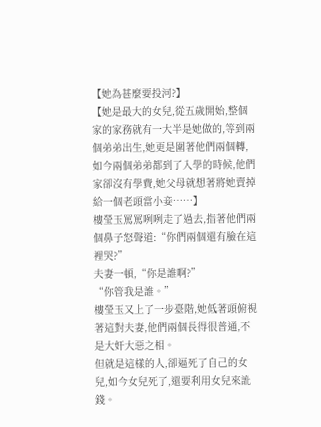【她為甚麼要投河?】
【她是最大的女兒,從五歲開始,整個家的家務就有一大半是她做的,等到兩個弟弟出生,她更是圍著他們兩個轉,如今兩個弟弟都到了入學的時候,他們家卻沒有學費,她父母就想著將她賣掉給一個老頭當小妾……】
樓瑩玉罵罵咧咧走了過去,指著他們兩個鼻子怒聲道:“你們兩個還有臉在這裡哭?”
夫妻一頓,“你是誰啊?”
“你管我是誰。”
樓瑩玉又上了一步臺階,她低著頭俯視著這對夫妻,他們兩個長得很普通,不是大奸大惡之相。
但就是這樣的人,卻逼死了自己的女兒,如今女兒死了,還要利用女兒來訛錢。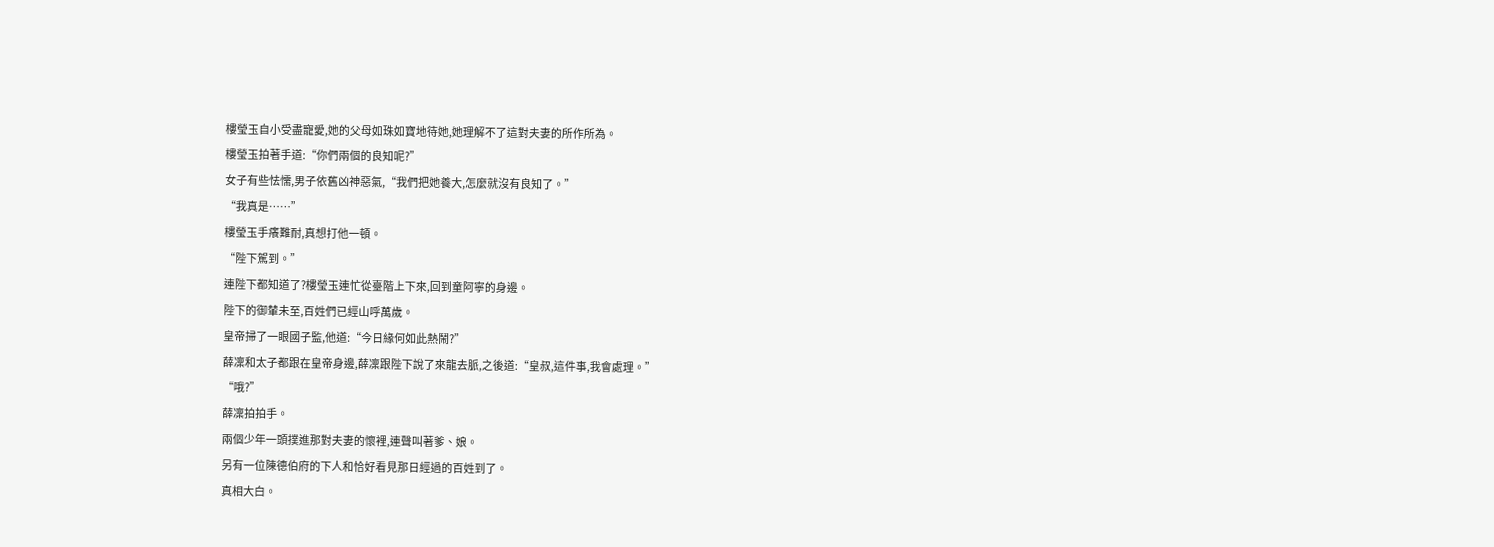樓瑩玉自小受盡寵愛,她的父母如珠如寶地待她,她理解不了這對夫妻的所作所為。
樓瑩玉拍著手道:“你們兩個的良知呢?”
女子有些怯懦,男子依舊凶神惡氣,“我們把她養大,怎麼就沒有良知了。”
“我真是……”
樓瑩玉手癢難耐,真想打他一頓。
“陛下駕到。”
連陛下都知道了?樓瑩玉連忙從臺階上下來,回到童阿寧的身邊。
陛下的御輦未至,百姓們已經山呼萬歲。
皇帝掃了一眼國子監,他道:“今日緣何如此熱鬧?”
薛凜和太子都跟在皇帝身邊,薛凜跟陛下說了來龍去脈,之後道:“皇叔,這件事,我會處理。”
“哦?”
薛凜拍拍手。
兩個少年一頭撲進那對夫妻的懷裡,連聲叫著爹、娘。
另有一位陳德伯府的下人和恰好看見那日經過的百姓到了。
真相大白。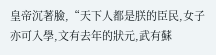皇帝沉著臉,“天下人都是朕的臣民,女子亦可入學,文有去年的狀元,武有蘇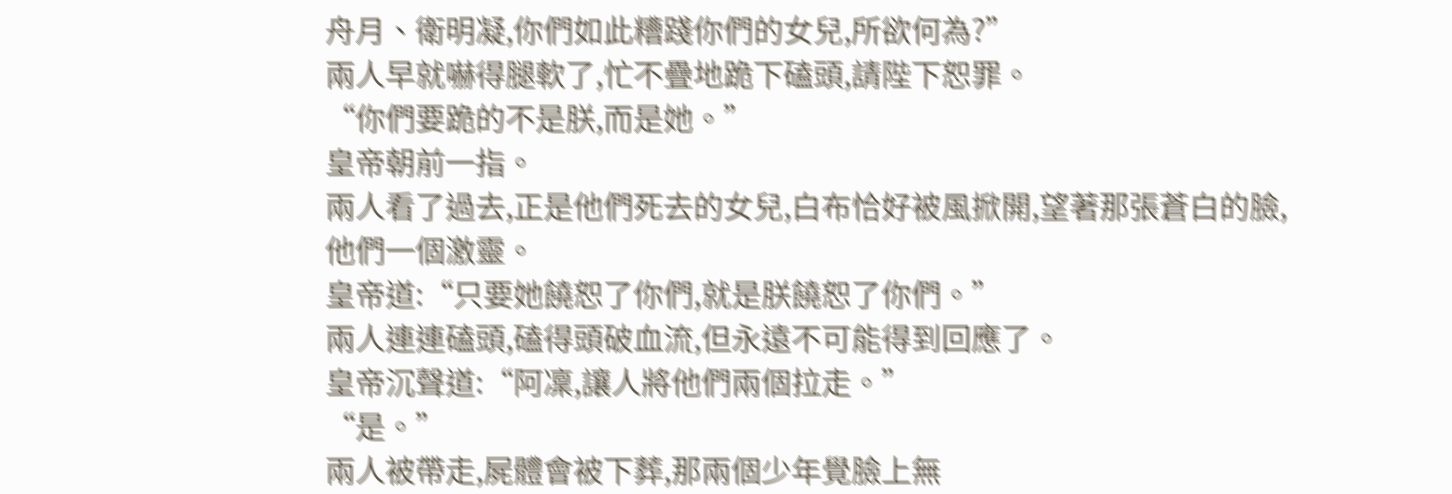舟月、衛明凝,你們如此糟踐你們的女兒,所欲何為?”
兩人早就嚇得腿軟了,忙不疊地跪下磕頭,請陛下恕罪。
“你們要跪的不是朕,而是她。”
皇帝朝前一指。
兩人看了過去,正是他們死去的女兒,白布恰好被風掀開,望著那張蒼白的臉,他們一個激靈。
皇帝道:“只要她饒恕了你們,就是朕饒恕了你們。”
兩人連連磕頭,磕得頭破血流,但永遠不可能得到回應了。
皇帝沉聲道:“阿凜,讓人將他們兩個拉走。”
“是。”
兩人被帶走,屍體會被下葬,那兩個少年覺臉上無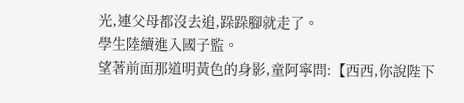光,連父母都沒去追,跺跺腳就走了。
學生陸續進入國子監。
望著前面那道明黃色的身影,童阿寧問:【西西,你說陛下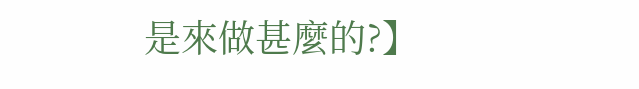是來做甚麼的?】